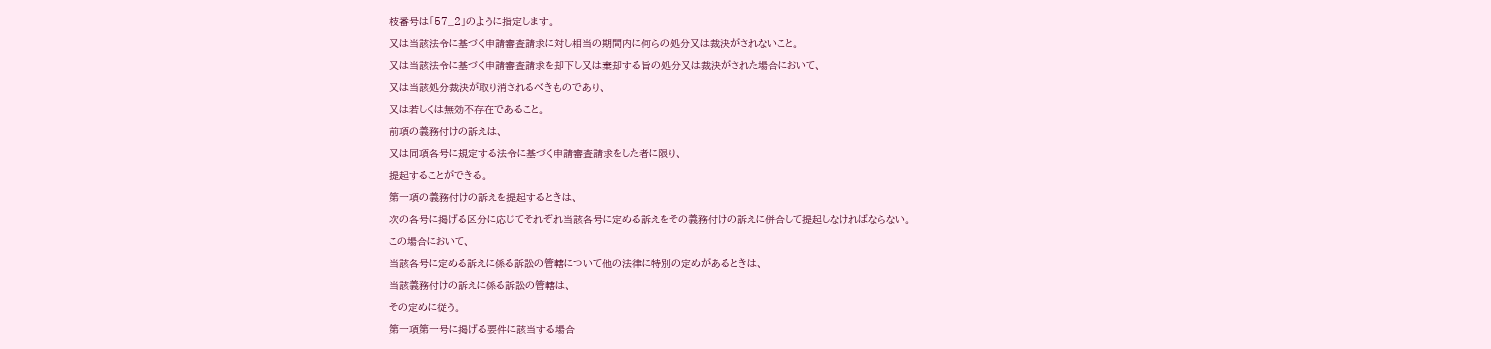枝番号は「57_2」のように指定します。
又は当該法令に基づく申請審査請求に対し相当の期間内に何らの処分又は裁決がされないこと。
又は当該法令に基づく申請審査請求を却下し又は棄却する旨の処分又は裁決がされた場合において、
又は当該処分裁決が取り消されるべきものであり、
又は若しくは無効不存在であること。
前項の義務付けの訴えは、
又は同項各号に規定する法令に基づく申請審査請求をした者に限り、
提起することができる。
第一項の義務付けの訴えを提起するときは、
次の各号に掲げる区分に応じてそれぞれ当該各号に定める訴えをその義務付けの訴えに併合して提起しなければならない。
この場合において、
当該各号に定める訴えに係る訴訟の管轄について他の法律に特別の定めがあるときは、
当該義務付けの訴えに係る訴訟の管轄は、
その定めに従う。
第一項第一号に掲げる要件に該当する場合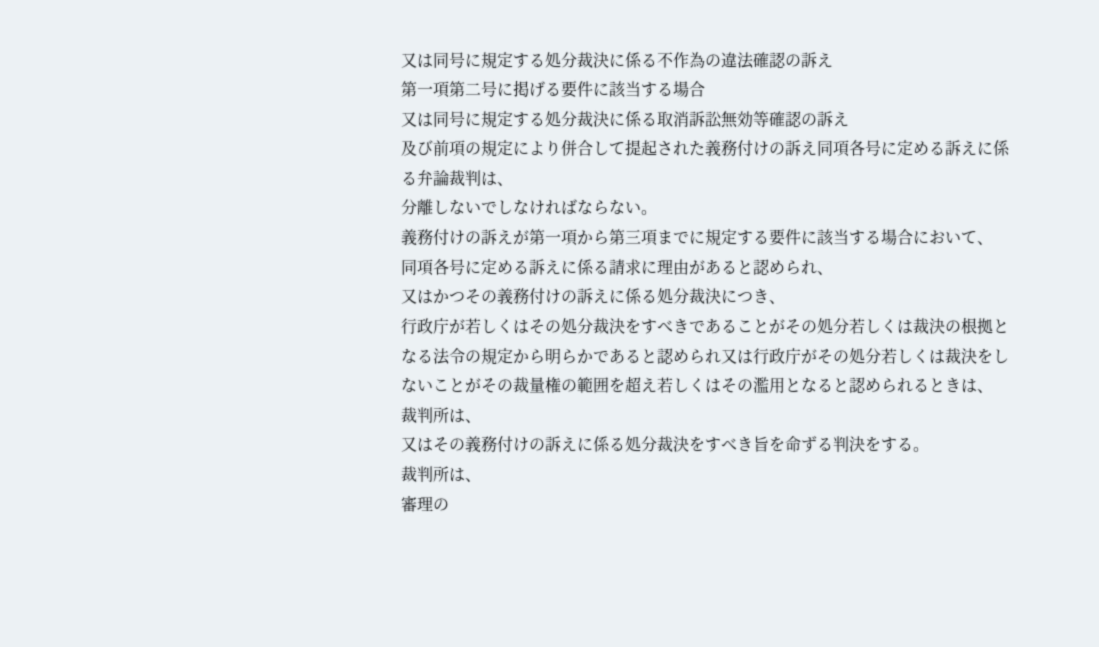又は同号に規定する処分裁決に係る不作為の違法確認の訴え
第一項第二号に掲げる要件に該当する場合
又は同号に規定する処分裁決に係る取消訴訟無効等確認の訴え
及び前項の規定により併合して提起された義務付けの訴え同項各号に定める訴えに係る弁論裁判は、
分離しないでしなければならない。
義務付けの訴えが第一項から第三項までに規定する要件に該当する場合において、
同項各号に定める訴えに係る請求に理由があると認められ、
又はかつその義務付けの訴えに係る処分裁決につき、
行政庁が若しくはその処分裁決をすべきであることがその処分若しくは裁決の根拠となる法令の規定から明らかであると認められ又は行政庁がその処分若しくは裁決をしないことがその裁量権の範囲を超え若しくはその濫用となると認められるときは、
裁判所は、
又はその義務付けの訴えに係る処分裁決をすべき旨を命ずる判決をする。
裁判所は、
審理の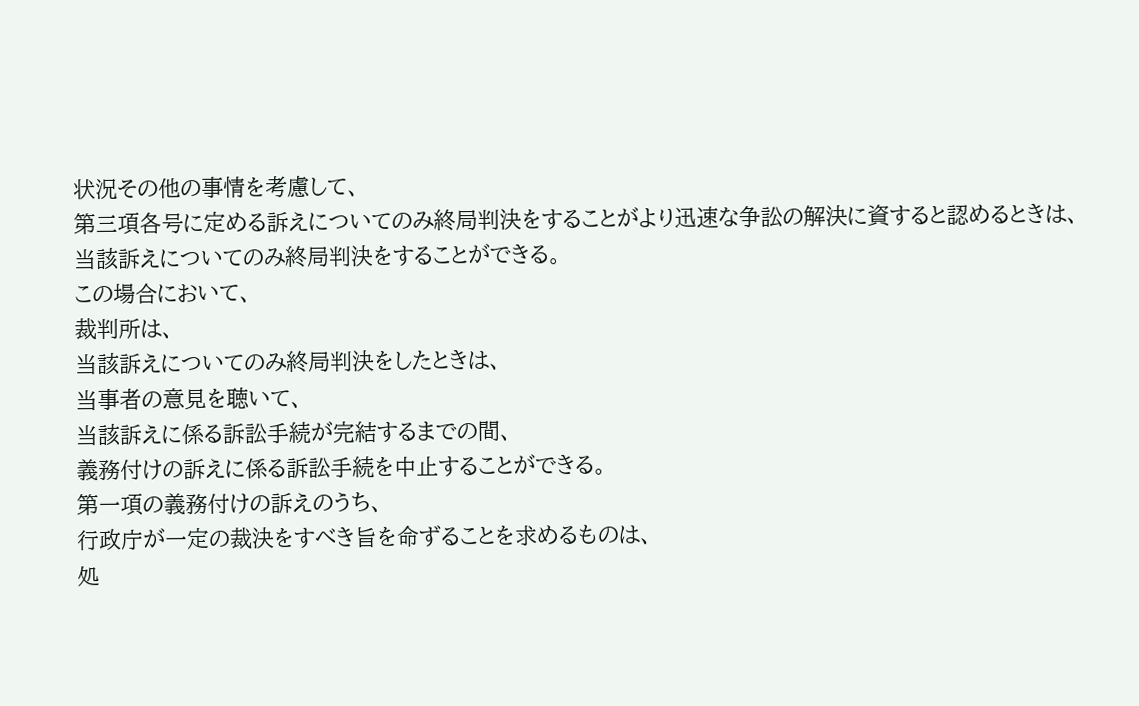状況その他の事情を考慮して、
第三項各号に定める訴えについてのみ終局判決をすることがより迅速な争訟の解決に資すると認めるときは、
当該訴えについてのみ終局判決をすることができる。
この場合において、
裁判所は、
当該訴えについてのみ終局判決をしたときは、
当事者の意見を聴いて、
当該訴えに係る訴訟手続が完結するまでの間、
義務付けの訴えに係る訴訟手続を中止することができる。
第一項の義務付けの訴えのうち、
行政庁が一定の裁決をすべき旨を命ずることを求めるものは、
処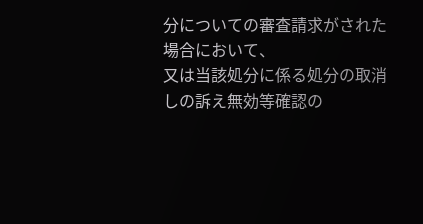分についての審査請求がされた場合において、
又は当該処分に係る処分の取消しの訴え無効等確認の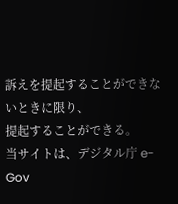訴えを提起することができないときに限り、
提起することができる。
当サイトは、デジタル庁 e-Gov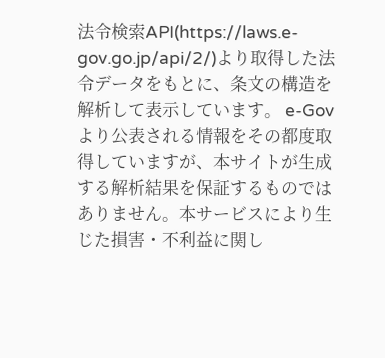法令検索API(https://laws.e-gov.go.jp/api/2/)より取得した法令データをもとに、条文の構造を解析して表示しています。 e-Govより公表される情報をその都度取得していますが、本サイトが生成する解析結果を保証するものではありません。本サービスにより生じた損害・不利益に関し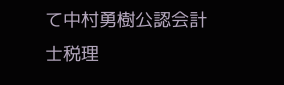て中村勇樹公認会計士税理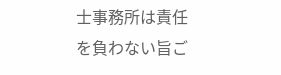士事務所は責任を負わない旨ご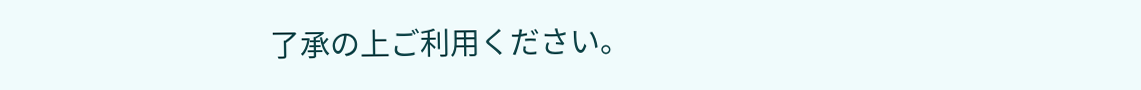了承の上ご利用ください。